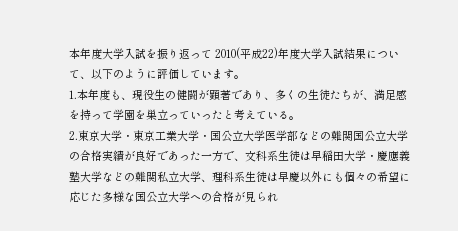本年度大学入試を振り返って 2010(平成22)年度大学入試結果について、以下のように評価しています。
1.本年度も、現役生の健闘が顕著であり、多くの生徒たちが、満足感を持って学園を巣立っていったと考えている。
2.東京大学・東京工業大学・国公立大学医学部などの難関国公立大学の合格実績が良好であった一方で、文科系生徒は早稲田大学・慶應義塾大学などの難関私立大学、理科系生徒は早慶以外にも個々の希望に応じた多様な国公立大学への合格が見られ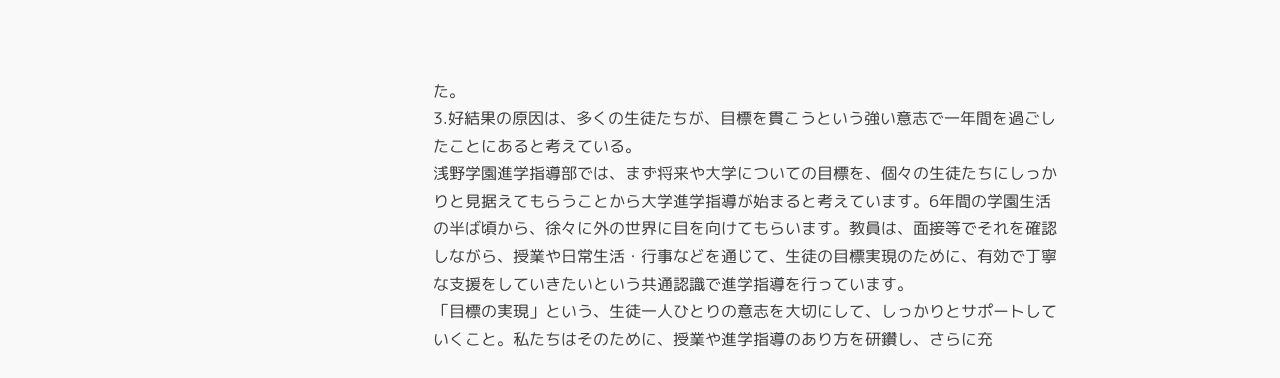た。
3.好結果の原因は、多くの生徒たちが、目標を貫こうという強い意志で一年間を過ごしたことにあると考えている。
浅野学園進学指導部では、まず将来や大学についての目標を、個々の生徒たちにしっかりと見据えてもらうことから大学進学指導が始まると考えています。6年間の学園生活の半ば頃から、徐々に外の世界に目を向けてもらいます。教員は、面接等でそれを確認しながら、授業や日常生活・行事などを通じて、生徒の目標実現のために、有効で丁寧な支援をしていきたいという共通認識で進学指導を行っています。
「目標の実現」という、生徒一人ひとりの意志を大切にして、しっかりとサポートしていくこと。私たちはそのために、授業や進学指導のあり方を研鑽し、さらに充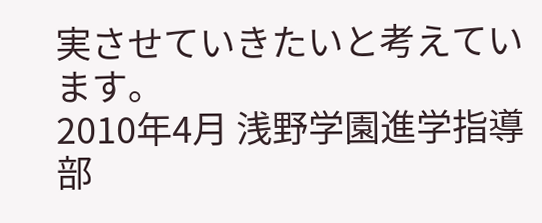実させていきたいと考えています。
2010年4月 浅野学園進学指導部